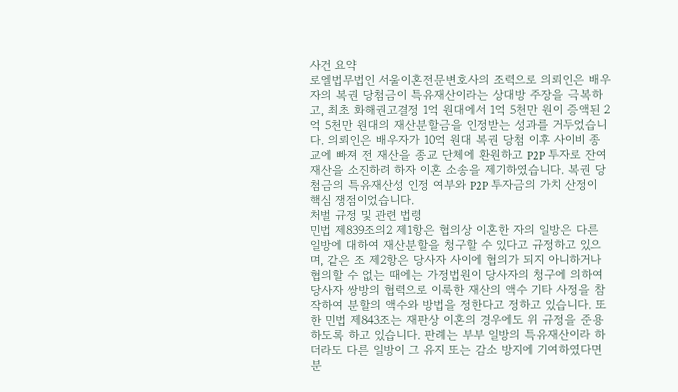사건 요약
로엘법무법인 서울이혼전문변호사의 조력으로 의뢰인은 배우자의 복권 당첨금이 특유재산이라는 상대방 주장을 극복하고, 최초 화해권고결정 1억 원대에서 1억 5천만 원이 증액된 2억 5천만 원대의 재산분할금을 인정받는 성과를 거두었습니다. 의뢰인은 배우자가 10억 원대 복권 당첨 이후 사이비 종교에 빠져 전 재산을 종교 단체에 환원하고 P2P 투자로 잔여 재산을 소진하려 하자 이혼 소송을 제기하였습니다. 복권 당첨금의 특유재산성 인정 여부와 P2P 투자금의 가치 산정이 핵심 쟁점이었습니다.
처벌 규정 및 관련 법령
민법 제839조의2 제1항은 협의상 이혼한 자의 일방은 다른 일방에 대하여 재산분할을 청구할 수 있다고 규정하고 있으며, 같은 조 제2항은 당사자 사이에 협의가 되지 아니하거나 협의할 수 없는 때에는 가정법원이 당사자의 청구에 의하여 당사자 쌍방의 협력으로 이룩한 재산의 액수 기타 사정을 참작하여 분할의 액수와 방법을 정한다고 정하고 있습니다. 또한 민법 제843조는 재판상 이혼의 경우에도 위 규정을 준용하도록 하고 있습니다. 판례는 부부 일방의 특유재산이라 하더라도 다른 일방이 그 유지 또는 감소 방지에 기여하였다면 분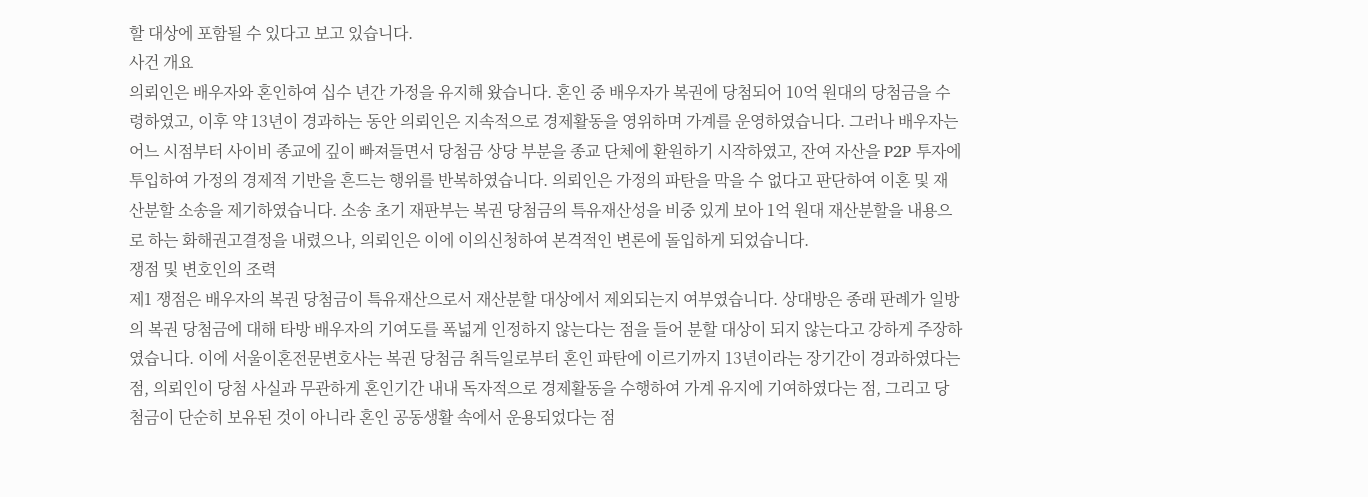할 대상에 포함될 수 있다고 보고 있습니다.
사건 개요
의뢰인은 배우자와 혼인하여 십수 년간 가정을 유지해 왔습니다. 혼인 중 배우자가 복권에 당첨되어 10억 원대의 당첨금을 수령하였고, 이후 약 13년이 경과하는 동안 의뢰인은 지속적으로 경제활동을 영위하며 가계를 운영하였습니다. 그러나 배우자는 어느 시점부터 사이비 종교에 깊이 빠져들면서 당첨금 상당 부분을 종교 단체에 환원하기 시작하였고, 잔여 자산을 P2P 투자에 투입하여 가정의 경제적 기반을 흔드는 행위를 반복하였습니다. 의뢰인은 가정의 파탄을 막을 수 없다고 판단하여 이혼 및 재산분할 소송을 제기하였습니다. 소송 초기 재판부는 복권 당첨금의 특유재산성을 비중 있게 보아 1억 원대 재산분할을 내용으로 하는 화해권고결정을 내렸으나, 의뢰인은 이에 이의신청하여 본격적인 변론에 돌입하게 되었습니다.
쟁점 및 변호인의 조력
제1 쟁점은 배우자의 복권 당첨금이 특유재산으로서 재산분할 대상에서 제외되는지 여부였습니다. 상대방은 종래 판례가 일방의 복권 당첨금에 대해 타방 배우자의 기여도를 폭넓게 인정하지 않는다는 점을 들어 분할 대상이 되지 않는다고 강하게 주장하였습니다. 이에 서울이혼전문변호사는 복권 당첨금 취득일로부터 혼인 파탄에 이르기까지 13년이라는 장기간이 경과하였다는 점, 의뢰인이 당첨 사실과 무관하게 혼인기간 내내 독자적으로 경제활동을 수행하여 가계 유지에 기여하였다는 점, 그리고 당첨금이 단순히 보유된 것이 아니라 혼인 공동생활 속에서 운용되었다는 점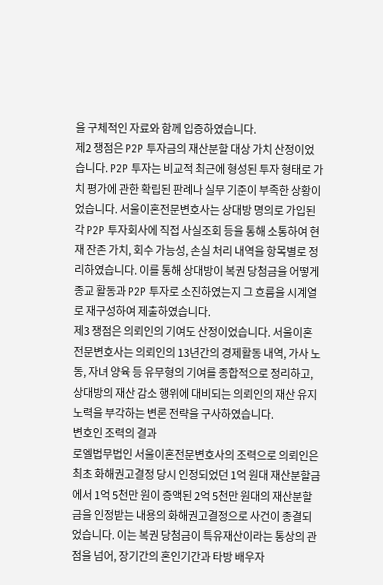을 구체적인 자료와 함께 입증하였습니다.
제2 쟁점은 P2P 투자금의 재산분할 대상 가치 산정이었습니다. P2P 투자는 비교적 최근에 형성된 투자 형태로 가치 평가에 관한 확립된 판례나 실무 기준이 부족한 상황이었습니다. 서울이혼전문변호사는 상대방 명의로 가입된 각 P2P 투자회사에 직접 사실조회 등을 통해 소통하여 현재 잔존 가치, 회수 가능성, 손실 처리 내역을 항목별로 정리하였습니다. 이를 통해 상대방이 복권 당첨금을 어떻게 종교 활동과 P2P 투자로 소진하였는지 그 흐름을 시계열로 재구성하여 제출하였습니다.
제3 쟁점은 의뢰인의 기여도 산정이었습니다. 서울이혼전문변호사는 의뢰인의 13년간의 경제활동 내역, 가사 노동, 자녀 양육 등 유무형의 기여를 종합적으로 정리하고, 상대방의 재산 감소 행위에 대비되는 의뢰인의 재산 유지 노력을 부각하는 변론 전략을 구사하였습니다.
변호인 조력의 결과
로엘법무법인 서울이혼전문변호사의 조력으로 의뢰인은 최초 화해권고결정 당시 인정되었던 1억 원대 재산분할금에서 1억 5천만 원이 증액된 2억 5천만 원대의 재산분할금을 인정받는 내용의 화해권고결정으로 사건이 종결되었습니다. 이는 복권 당첨금이 특유재산이라는 통상의 관점을 넘어, 장기간의 혼인기간과 타방 배우자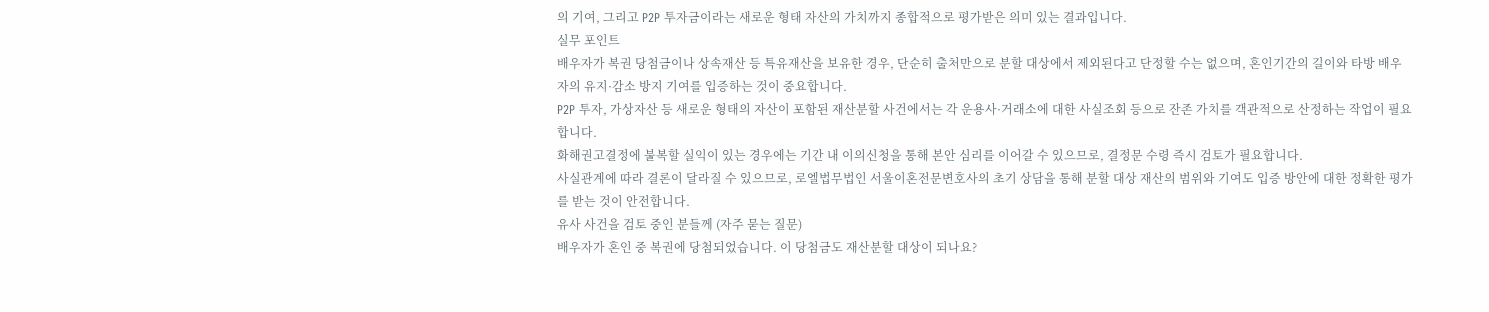의 기여, 그리고 P2P 투자금이라는 새로운 형태 자산의 가치까지 종합적으로 평가받은 의미 있는 결과입니다.
실무 포인트
배우자가 복권 당첨금이나 상속재산 등 특유재산을 보유한 경우, 단순히 출처만으로 분할 대상에서 제외된다고 단정할 수는 없으며, 혼인기간의 길이와 타방 배우자의 유지·감소 방지 기여를 입증하는 것이 중요합니다.
P2P 투자, 가상자산 등 새로운 형태의 자산이 포함된 재산분할 사건에서는 각 운용사·거래소에 대한 사실조회 등으로 잔존 가치를 객관적으로 산정하는 작업이 필요합니다.
화해권고결정에 불복할 실익이 있는 경우에는 기간 내 이의신청을 통해 본안 심리를 이어갈 수 있으므로, 결정문 수령 즉시 검토가 필요합니다.
사실관계에 따라 결론이 달라질 수 있으므로, 로엘법무법인 서울이혼전문변호사의 초기 상담을 통해 분할 대상 재산의 범위와 기여도 입증 방안에 대한 정확한 평가를 받는 것이 안전합니다.
유사 사건을 검토 중인 분들께 (자주 묻는 질문)
배우자가 혼인 중 복권에 당첨되었습니다. 이 당첨금도 재산분할 대상이 되나요?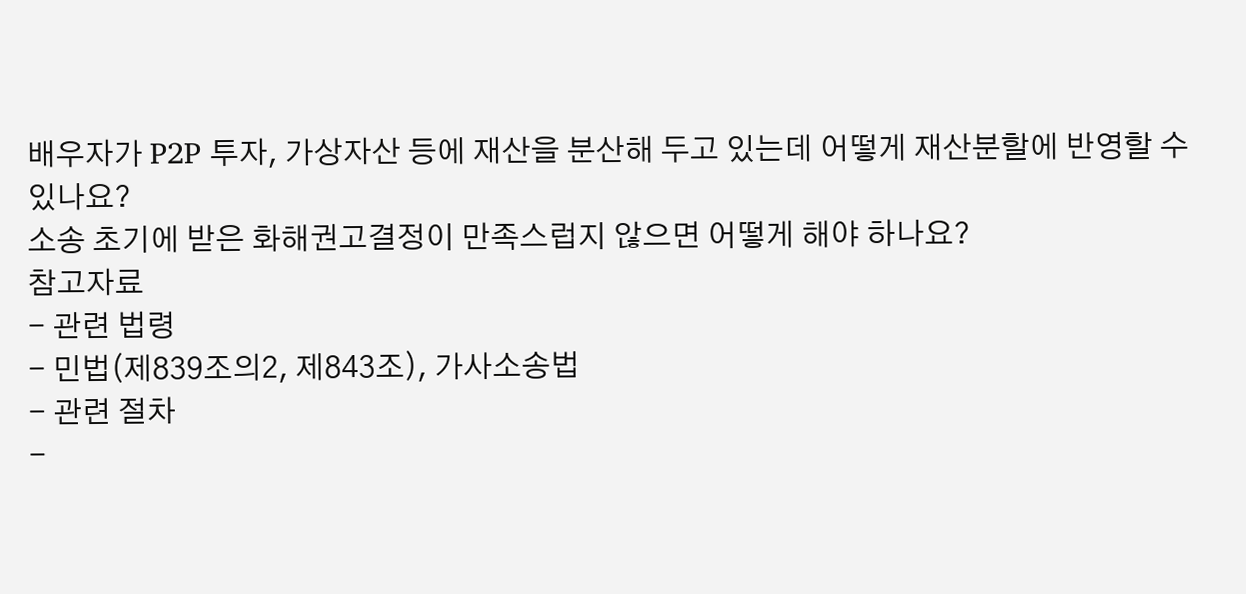배우자가 P2P 투자, 가상자산 등에 재산을 분산해 두고 있는데 어떻게 재산분할에 반영할 수 있나요?
소송 초기에 받은 화해권고결정이 만족스럽지 않으면 어떻게 해야 하나요?
참고자료
- 관련 법령
- 민법(제839조의2, 제843조), 가사소송법
- 관련 절차
-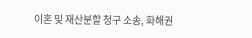이혼 및 재산분할 청구 소송, 화해권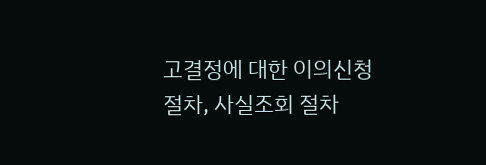고결정에 대한 이의신청 절차, 사실조회 절차